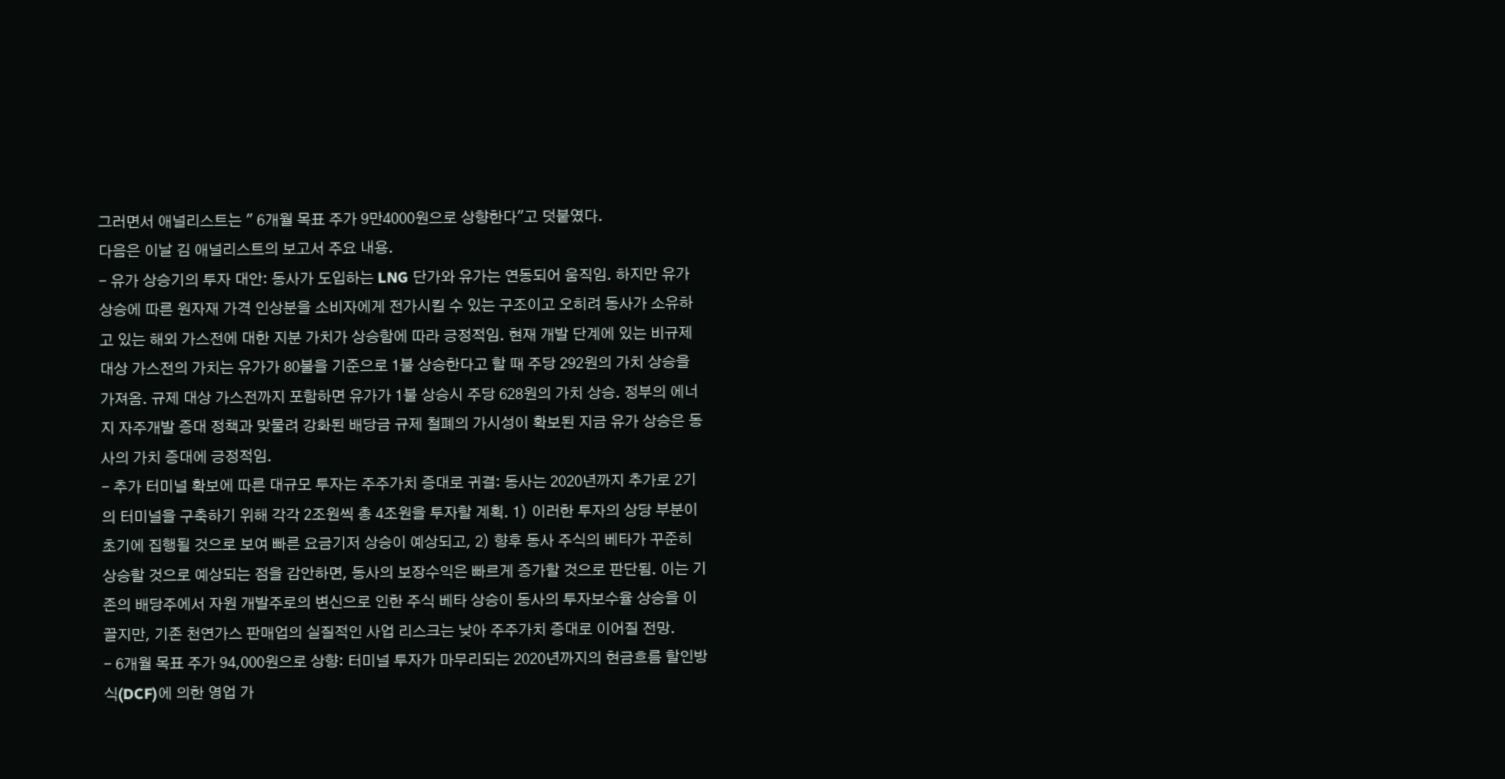그러면서 애널리스트는 " 6개월 목표 주가 9만4000원으로 상향한다"고 덧붙였다.
다음은 이날 김 애널리스트의 보고서 주요 내용.
- 유가 상승기의 투자 대안: 동사가 도입하는 LNG 단가와 유가는 연동되어 움직임. 하지만 유가 상승에 따른 원자재 가격 인상분을 소비자에게 전가시킬 수 있는 구조이고 오히려 동사가 소유하고 있는 해외 가스전에 대한 지분 가치가 상승함에 따라 긍정적임. 현재 개발 단계에 있는 비규제 대상 가스전의 가치는 유가가 80불을 기준으로 1불 상승한다고 할 때 주당 292원의 가치 상승을 가져옴. 규제 대상 가스전까지 포함하면 유가가 1불 상승시 주당 628원의 가치 상승. 정부의 에너지 자주개발 증대 정책과 맞물려 강화된 배당금 규제 철폐의 가시성이 확보된 지금 유가 상승은 동사의 가치 증대에 긍정적임.
- 추가 터미널 확보에 따른 대규모 투자는 주주가치 증대로 귀결: 동사는 2020년까지 추가로 2기의 터미널을 구축하기 위해 각각 2조원씩 총 4조원을 투자할 계획. 1) 이러한 투자의 상당 부분이 초기에 집행될 것으로 보여 빠른 요금기저 상승이 예상되고, 2) 향후 동사 주식의 베타가 꾸준히 상승할 것으로 예상되는 점을 감안하면, 동사의 보장수익은 빠르게 증가할 것으로 판단됨. 이는 기존의 배당주에서 자원 개발주로의 변신으로 인한 주식 베타 상승이 동사의 투자보수율 상승을 이끌지만, 기존 천연가스 판매업의 실질적인 사업 리스크는 낮아 주주가치 증대로 이어질 전망.
- 6개월 목표 주가 94,000원으로 상향: 터미널 투자가 마무리되는 2020년까지의 현금흐름 할인방식(DCF)에 의한 영업 가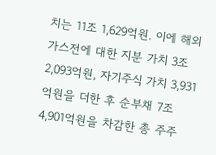치는 11조 1,629억원. 이에 해외 가스전에 대한 지분 가치 3조 2,093억원, 자기주식 가치 3,931억원을 더한 후 순부채 7조 4,901억원을 차감한 총 주주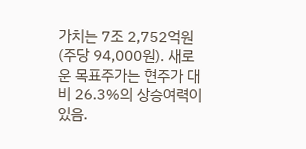가치는 7조 2,752억원(주당 94,000원). 새로운 목표주가는 현주가 대비 26.3%의 상승여력이 있음.